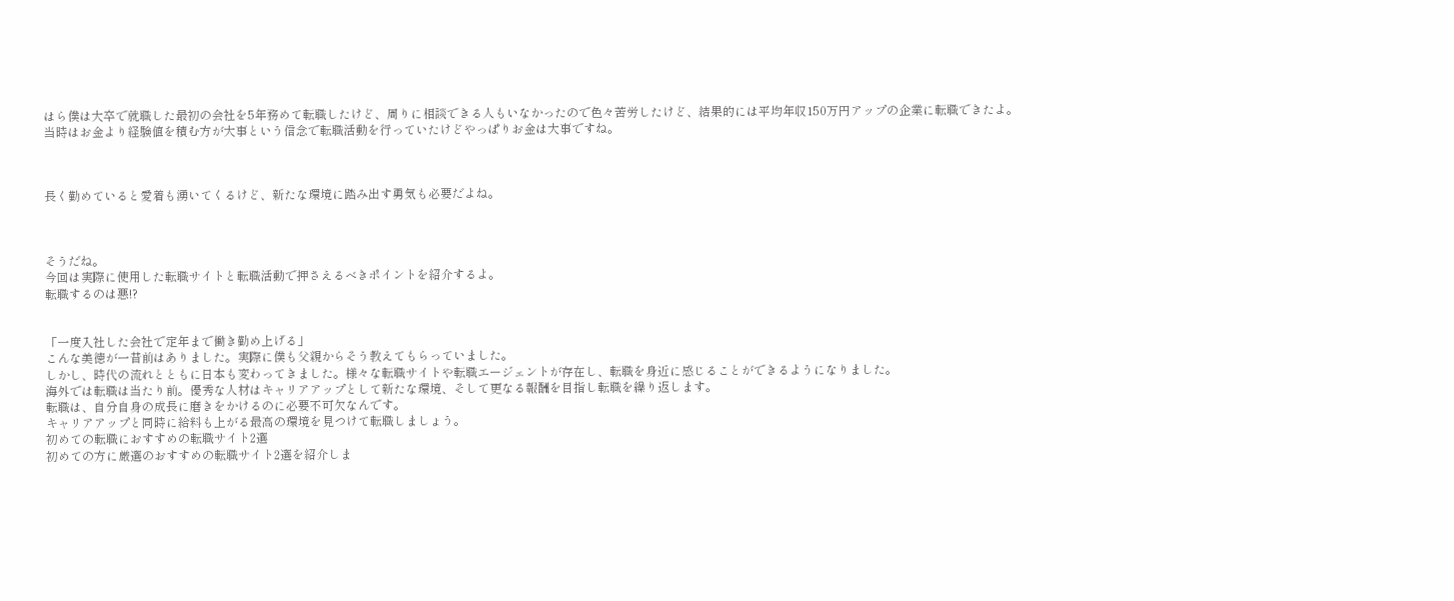はら僕は大卒で就職した最初の会社を5年務めて転職したけど、周りに相談できる人もいなかったので色々苦労したけど、結果的には平均年収150万円アップの企業に転職できたよ。
当時はお金より経験値を積む方が大事という信念で転職活動を行っていたけどやっぱりお金は大事ですね。



長く勤めていると愛着も湧いてくるけど、新たな環境に踏み出す勇気も必要だよね。



そうだね。
今回は実際に使用した転職サイトと転職活動で押さえるべきポイントを紹介するよ。
転職するのは悪!?


「一度入社した会社で定年まで働き勤め上げる」
こんな美徳が一昔前はありました。実際に僕も父親からそう教えてもらっていました。
しかし、時代の流れとともに日本も変わってきました。様々な転職サイトや転職エージェントが存在し、転職を身近に感じることができるようになりました。
海外では転職は当たり前。優秀な人材はキャリアアップとして新たな環境、そして更なる報酬を目指し転職を繰り返します。
転職は、自分自身の成長に磨きをかけるのに必要不可欠なんです。
キャリアアップと同時に給料も上がる最高の環境を見つけて転職しましょう。
初めての転職におすすめの転職サイト2選
初めての方に厳選のおすすめの転職サイト2選を紹介しま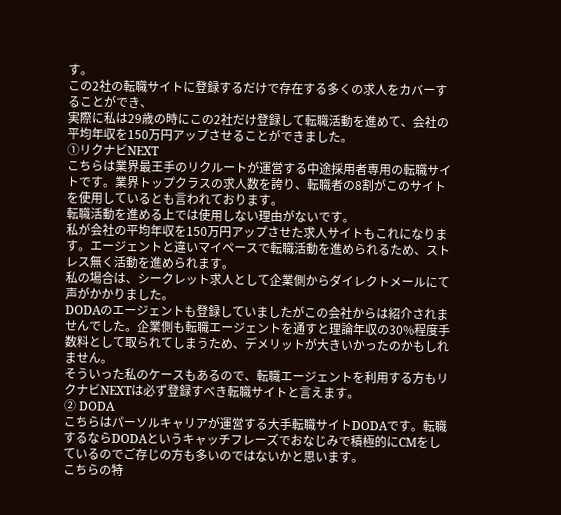す。
この2社の転職サイトに登録するだけで存在する多くの求人をカバーすることができ、
実際に私は29歳の時にこの2社だけ登録して転職活動を進めて、会社の平均年収を150万円アップさせることができました。
①リクナビNEXT
こちらは業界最王手のリクルートが運営する中途採用者専用の転職サイトです。業界トップクラスの求人数を誇り、転職者の8割がこのサイトを使用しているとも言われております。
転職活動を進める上では使用しない理由がないです。
私が会社の平均年収を150万円アップさせた求人サイトもこれになります。エージェントと違いマイペースで転職活動を進められるため、ストレス無く活動を進められます。
私の場合は、シークレット求人として企業側からダイレクトメールにて声がかかりました。
DODAのエージェントも登録していましたがこの会社からは紹介されませんでした。企業側も転職エージェントを通すと理論年収の30%程度手数料として取られてしまうため、デメリットが大きいかったのかもしれません。
そういった私のケースもあるので、転職エージェントを利用する方もリクナビNEXTは必ず登録すべき転職サイトと言えます。
② DODA
こちらはパーソルキャリアが運営する大手転職サイトDODAです。転職するならDODAというキャッチフレーズでおなじみで積極的にCMをしているのでご存じの方も多いのではないかと思います。
こちらの特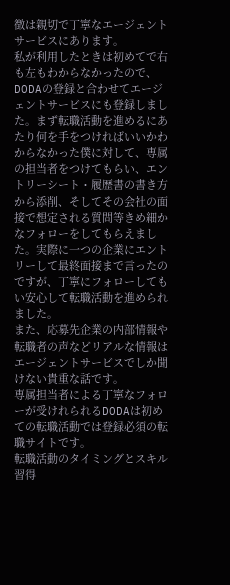徴は親切で丁寧なエージェントサービスにあります。
私が利用したときは初めてで右も左もわからなかったので、DODAの登録と合わせてエージェントサービスにも登録しました。まず転職活動を進めるにあたり何を手をつければいいかわからなかった僕に対して、専属の担当者をつけてもらい、エントリーシート・履歴書の書き方から添削、そしてその会社の面接で想定される質問等きめ細かなフォローをしてもらえました。実際に一つの企業にエントリーして最終面接まで言ったのですが、丁寧にフォローしてもい安心して転職活動を進められました。
また、応募先企業の内部情報や転職者の声などリアルな情報はエージェントサービスでしか聞けない貴重な話です。
専属担当者による丁寧なフォローが受けれられるDODAは初めての転職活動では登録必須の転職サイトです。
転職活動のタイミングとスキル習得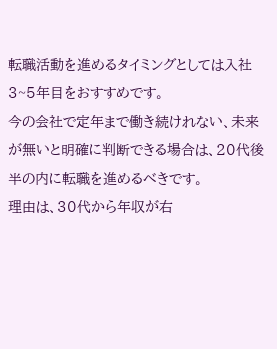転職活動を進めるタイミングとしては入社3~5年目をおすすめです。
今の会社で定年まで働き続けれない、未来が無いと明確に判断できる場合は、20代後半の内に転職を進めるべきです。
理由は、30代から年収が右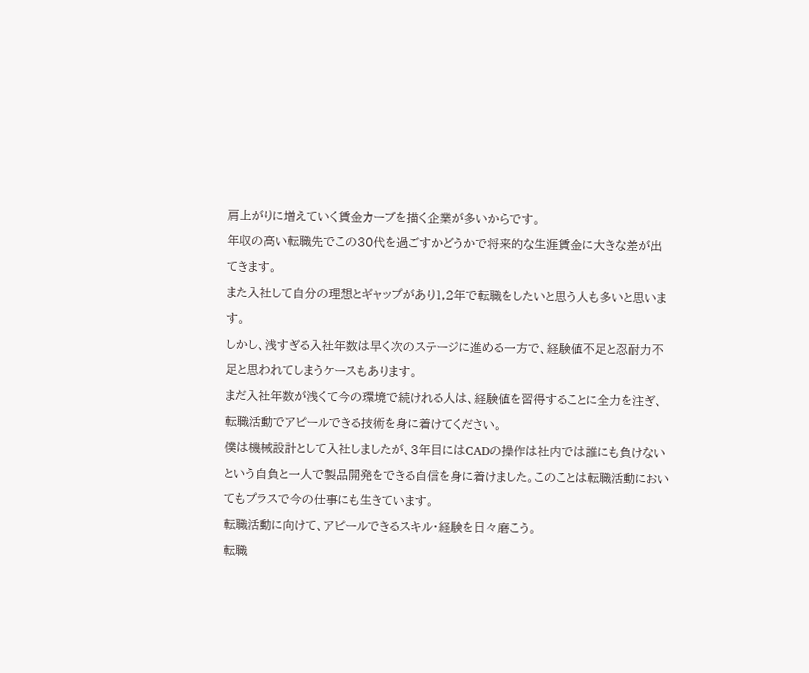肩上がりに増えていく賃金カーブを描く企業が多いからです。
年収の高い転職先でこの30代を過ごすかどうかで将来的な生涯賃金に大きな差が出てきます。
また入社して自分の理想とギャップがあり1,2年で転職をしたいと思う人も多いと思います。
しかし、浅すぎる入社年数は早く次のステージに進める一方で、経験値不足と忍耐力不足と思われてしまうケースもあります。
まだ入社年数が浅くて今の環境で続けれる人は、経験値を習得することに全力を注ぎ、転職活動でアピールできる技術を身に着けてください。
僕は機械設計として入社しましたが、3年目にはCADの操作は社内では誰にも負けないという自負と一人で製品開発をできる自信を身に着けました。このことは転職活動においてもプラスで今の仕事にも生きています。
転職活動に向けて、アピールできるスキル・経験を日々磨こう。
転職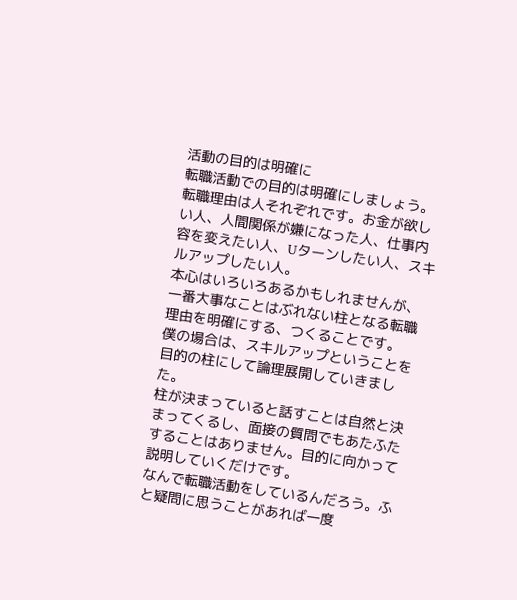活動の目的は明確に
転職活動での目的は明確にしましょう。
転職理由は人それぞれです。お金が欲しい人、人間関係が嫌になった人、仕事内容を変えたい人、Uターンしたい人、スキルアップしたい人。
本心はいろいろあるかもしれませんが、一番大事なことはぶれない柱となる転職理由を明確にする、つくることです。
僕の場合は、スキルアップということを目的の柱にして論理展開していきました。
柱が決まっていると話すことは自然と決まってくるし、面接の質問でもあたふたすることはありません。目的に向かって説明していくだけです。
なんで転職活動をしているんだろう。ふと疑問に思うことがあれば一度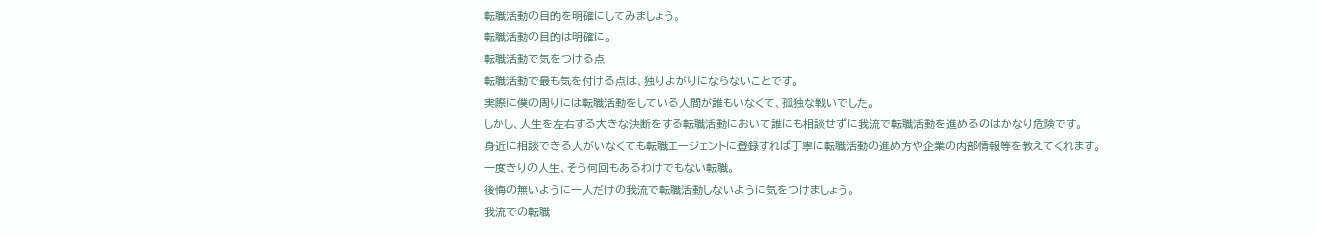転職活動の目的を明確にしてみましょう。
転職活動の目的は明確に。
転職活動で気をつける点
転職活動で最も気を付ける点は、独りよがりにならないことです。
実際に僕の周りには転職活動をしている人間が誰もいなくて、孤独な戦いでした。
しかし、人生を左右する大きな決断をする転職活動において誰にも相談せずに我流で転職活動を進めるのはかなり危険です。
身近に相談できる人がいなくても転職エージェントに登録すれば丁寧に転職活動の進め方や企業の内部情報等を教えてくれます。
一度きりの人生、そう何回もあるわけでもない転職。
後悔の無いように一人だけの我流で転職活動しないように気をつけましょう。
我流での転職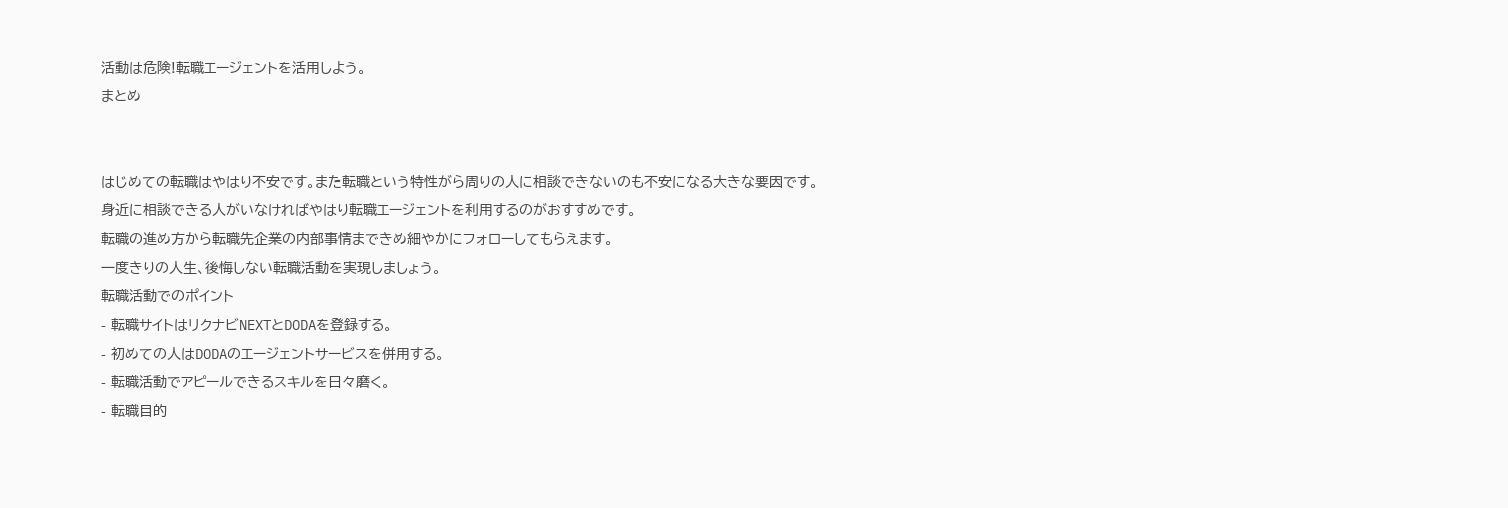活動は危険!転職エージェントを活用しよう。
まとめ


はじめての転職はやはり不安です。また転職という特性がら周りの人に相談できないのも不安になる大きな要因です。
身近に相談できる人がいなければやはり転職エージェントを利用するのがおすすめです。
転職の進め方から転職先企業の内部事情まできめ細やかにフォローしてもらえます。
一度きりの人生、後悔しない転職活動を実現しましょう。
転職活動でのポイント
- 転職サイトはリクナビNEXTとDODAを登録する。
- 初めての人はDODAのエージェントサービスを併用する。
- 転職活動でアピールできるスキルを日々磨く。
- 転職目的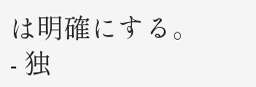は明確にする。
- 独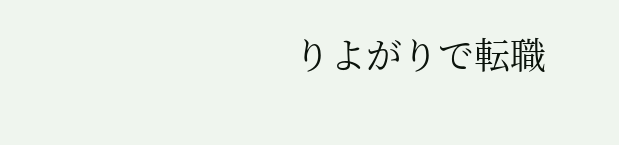りよがりで転職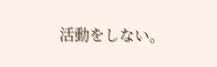活動をしない。